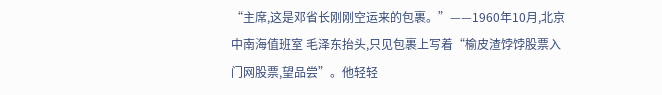“主席,这是邓省长刚刚空运来的包裹。”——1960年10月,北京中南海值班室 毛泽东抬头,只见包裹上写着“榆皮渣饽饽股票入门网股票,望品尝”。他轻轻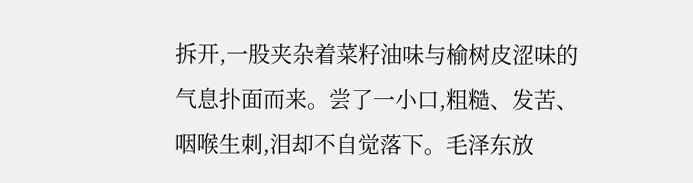拆开,一股夹杂着菜籽油味与榆树皮涩味的气息扑面而来。尝了一小口,粗糙、发苦、咽喉生刺,泪却不自觉落下。毛泽东放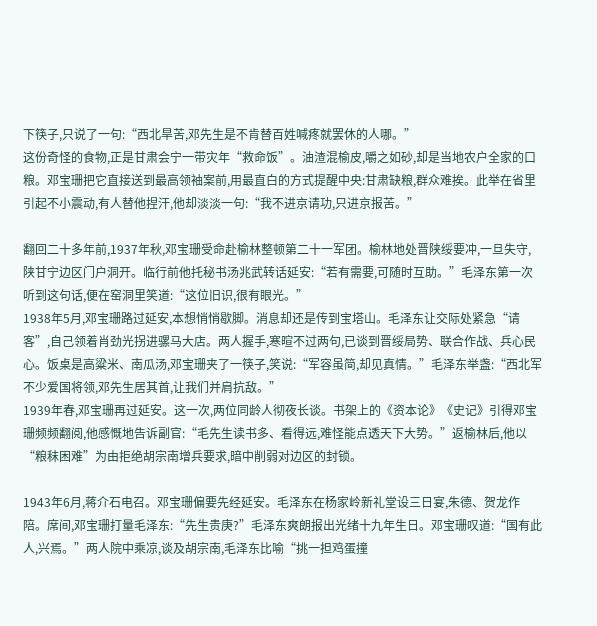下筷子,只说了一句:“西北旱苦,邓先生是不肯替百姓喊疼就罢休的人哪。”
这份奇怪的食物,正是甘肃会宁一带灾年“救命饭”。油渣混榆皮,嚼之如砂,却是当地农户全家的口粮。邓宝珊把它直接送到最高领袖案前,用最直白的方式提醒中央:甘肃缺粮,群众难挨。此举在省里引起不小震动,有人替他捏汗,他却淡淡一句:“我不进京请功,只进京报苦。”

翻回二十多年前,1937年秋,邓宝珊受命赴榆林整顿第二十一军团。榆林地处晋陕绥要冲,一旦失守,陕甘宁边区门户洞开。临行前他托秘书汤兆武转话延安:“若有需要,可随时互助。”毛泽东第一次听到这句话,便在窑洞里笑道:“这位旧识,很有眼光。”
1938年5月,邓宝珊路过延安,本想悄悄歇脚。消息却还是传到宝塔山。毛泽东让交际处紧急“请客”,自己领着肖劲光拐进骡马大店。两人握手,寒暄不过两句,已谈到晋绥局势、联合作战、兵心民心。饭桌是高粱米、南瓜汤,邓宝珊夹了一筷子,笑说:“军容虽简,却见真情。”毛泽东举盏:“西北军不少爱国将领,邓先生居其首,让我们并肩抗敌。”
1939年春,邓宝珊再过延安。这一次,两位同龄人彻夜长谈。书架上的《资本论》《史记》引得邓宝珊频频翻阅,他感慨地告诉副官:“毛先生读书多、看得远,难怪能点透天下大势。”返榆林后,他以“粮秣困难”为由拒绝胡宗南增兵要求,暗中削弱对边区的封锁。

1943年6月,蒋介石电召。邓宝珊偏要先经延安。毛泽东在杨家岭新礼堂设三日宴,朱德、贺龙作陪。席间,邓宝珊打量毛泽东:“先生贵庚?”毛泽东爽朗报出光绪十九年生日。邓宝珊叹道:“国有此人,兴焉。”两人院中乘凉,谈及胡宗南,毛泽东比喻“挑一担鸡蛋撞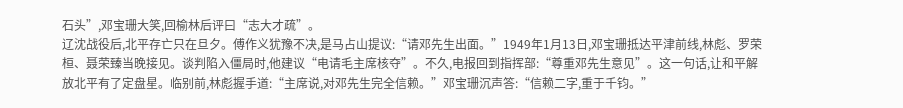石头”,邓宝珊大笑,回榆林后评曰“志大才疏”。
辽沈战役后,北平存亡只在旦夕。傅作义犹豫不决,是马占山提议:“请邓先生出面。”1949年1月13日,邓宝珊抵达平津前线,林彪、罗荣桓、聂荣臻当晚接见。谈判陷入僵局时,他建议“电请毛主席核夺”。不久,电报回到指挥部:“尊重邓先生意见”。这一句话,让和平解放北平有了定盘星。临别前,林彪握手道:“主席说,对邓先生完全信赖。”邓宝珊沉声答:“信赖二字,重于千钧。”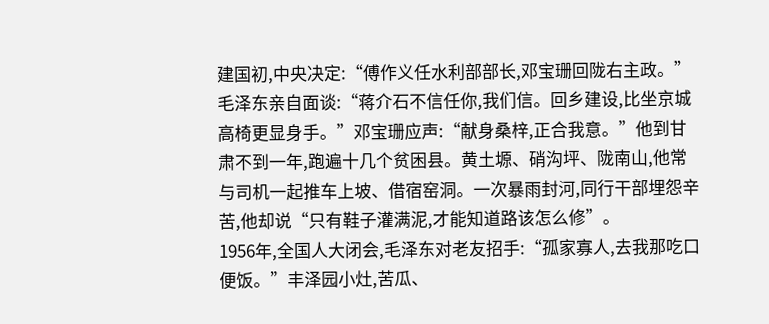建国初,中央决定:“傅作义任水利部部长,邓宝珊回陇右主政。”毛泽东亲自面谈:“蒋介石不信任你,我们信。回乡建设,比坐京城高椅更显身手。”邓宝珊应声:“献身桑梓,正合我意。”他到甘肃不到一年,跑遍十几个贫困县。黄土塬、硝沟坪、陇南山,他常与司机一起推车上坡、借宿窑洞。一次暴雨封河,同行干部埋怨辛苦,他却说“只有鞋子灌满泥,才能知道路该怎么修”。
1956年,全国人大闭会,毛泽东对老友招手:“孤家寡人,去我那吃口便饭。”丰泽园小灶,苦瓜、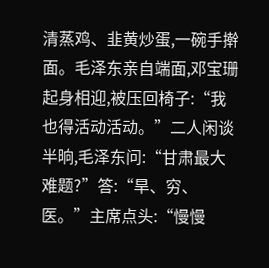清蒸鸡、韭黄炒蛋,一碗手擀面。毛泽东亲自端面,邓宝珊起身相迎,被压回椅子:“我也得活动活动。”二人闲谈半晌,毛泽东问:“甘肃最大难题?”答:“旱、穷、医。”主席点头:“慢慢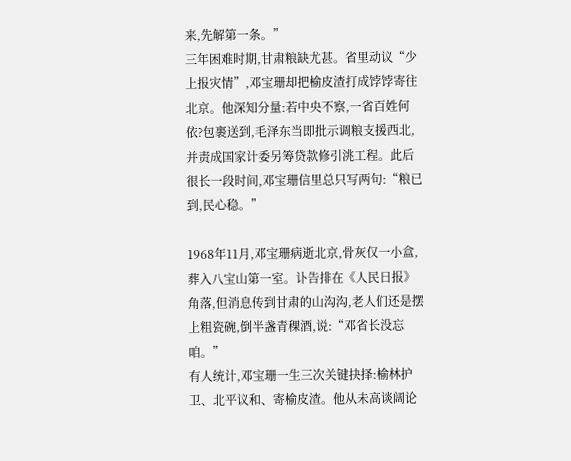来,先解第一条。”
三年困难时期,甘肃粮缺尤甚。省里动议“少上报灾情”,邓宝珊却把榆皮渣打成饽饽寄往北京。他深知分量:若中央不察,一省百姓何依?包裹送到,毛泽东当即批示调粮支援西北,并责成国家计委另筹贷款修引洮工程。此后很长一段时间,邓宝珊信里总只写两句:“粮已到,民心稳。”

1968年11月,邓宝珊病逝北京,骨灰仅一小盒,葬入八宝山第一室。讣告排在《人民日报》角落,但消息传到甘肃的山沟沟,老人们还是摆上粗瓷碗,倒半盏青稞酒,说:“邓省长没忘咱。”
有人统计,邓宝珊一生三次关键抉择:榆林护卫、北平议和、寄榆皮渣。他从未高谈阔论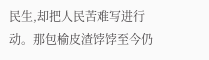民生,却把人民苦难写进行动。那包榆皮渣饽饽至今仍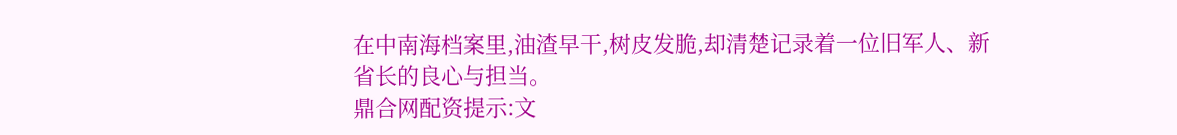在中南海档案里,油渣早干,树皮发脆,却清楚记录着一位旧军人、新省长的良心与担当。
鼎合网配资提示:文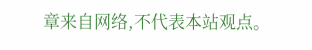章来自网络,不代表本站观点。